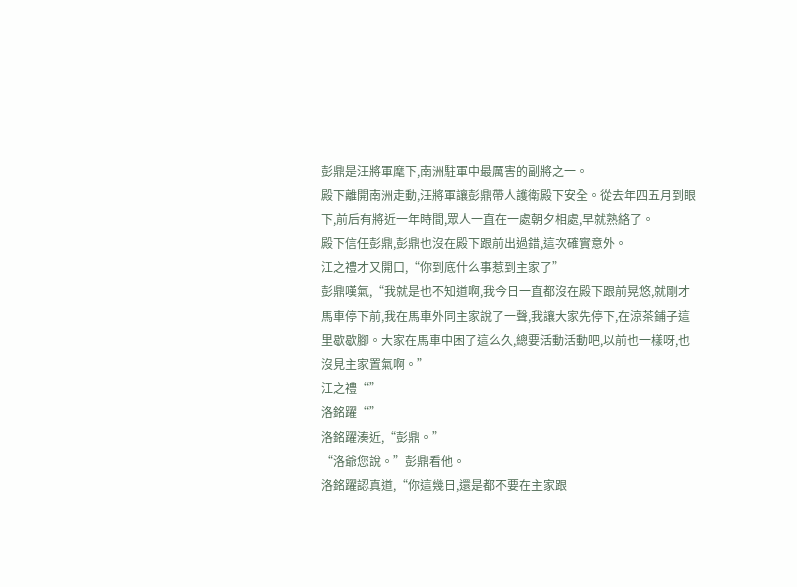彭鼎是汪將軍麾下,南洲駐軍中最厲害的副將之一。
殿下離開南洲走動,汪將軍讓彭鼎帶人護衛殿下安全。從去年四五月到眼下,前后有將近一年時間,眾人一直在一處朝夕相處,早就熟絡了。
殿下信任彭鼎,彭鼎也沒在殿下跟前出過錯,這次確實意外。
江之禮才又開口,“你到底什么事惹到主家了”
彭鼎嘆氣,“我就是也不知道啊,我今日一直都沒在殿下跟前晃悠,就剛才馬車停下前,我在馬車外同主家說了一聲,我讓大家先停下,在涼茶鋪子這里歇歇腳。大家在馬車中困了這么久,總要活動活動吧,以前也一樣呀,也沒見主家置氣啊。”
江之禮“”
洛銘躍“”
洛銘躍湊近,“彭鼎。”
“洛爺您說。”彭鼎看他。
洛銘躍認真道,“你這幾日,還是都不要在主家跟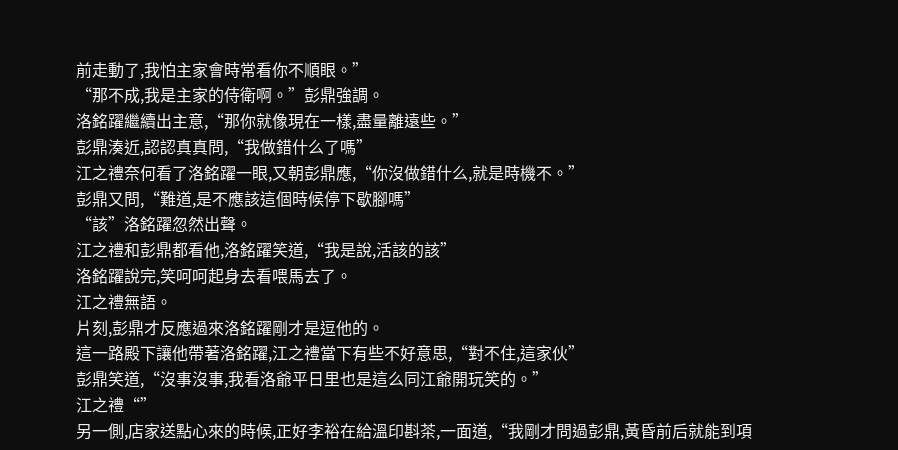前走動了,我怕主家會時常看你不順眼。”
“那不成,我是主家的侍衛啊。”彭鼎強調。
洛銘躍繼續出主意,“那你就像現在一樣,盡量離遠些。”
彭鼎湊近,認認真真問,“我做錯什么了嗎”
江之禮奈何看了洛銘躍一眼,又朝彭鼎應,“你沒做錯什么,就是時機不。”
彭鼎又問,“難道,是不應該這個時候停下歇腳嗎”
“該”洛銘躍忽然出聲。
江之禮和彭鼎都看他,洛銘躍笑道,“我是說,活該的該”
洛銘躍說完,笑呵呵起身去看喂馬去了。
江之禮無語。
片刻,彭鼎才反應過來洛銘躍剛才是逗他的。
這一路殿下讓他帶著洛銘躍,江之禮當下有些不好意思,“對不住,這家伙”
彭鼎笑道,“沒事沒事,我看洛爺平日里也是這么同江爺開玩笑的。”
江之禮“”
另一側,店家送點心來的時候,正好李裕在給溫印斟茶,一面道,“我剛才問過彭鼎,黃昏前后就能到項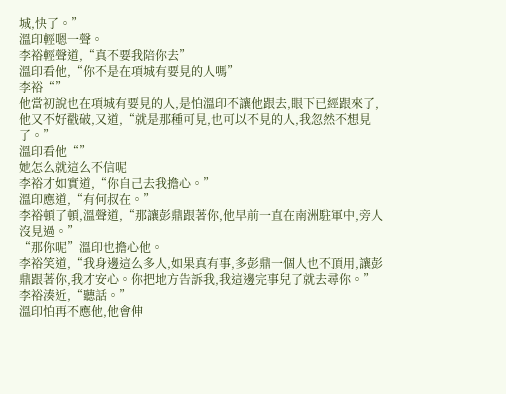城,快了。”
溫印輕嗯一聲。
李裕輕聲道,“真不要我陪你去”
溫印看他,“你不是在項城有要見的人嗎”
李裕“”
他當初說也在項城有要見的人,是怕溫印不讓他跟去,眼下已經跟來了,他又不好戳破,又道,“就是那種可見,也可以不見的人,我忽然不想見了。”
溫印看他“”
她怎么就這么不信呢
李裕才如實道,“你自己去我擔心。”
溫印應道,“有何叔在。”
李裕頓了頓,溫聲道,“那讓彭鼎跟著你,他早前一直在南洲駐軍中,旁人沒見過。”
“那你呢”溫印也擔心他。
李裕笑道,“我身邊這么多人,如果真有事,多彭鼎一個人也不頂用,讓彭鼎跟著你,我才安心。你把地方告訴我,我這邊完事兒了就去尋你。”
李裕湊近,“聽話。”
溫印怕再不應他,他會伸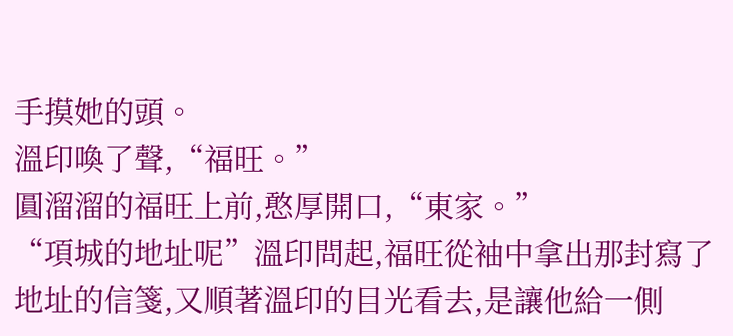手摸她的頭。
溫印喚了聲,“福旺。”
圓溜溜的福旺上前,憨厚開口,“東家。”
“項城的地址呢”溫印問起,福旺從袖中拿出那封寫了地址的信箋,又順著溫印的目光看去,是讓他給一側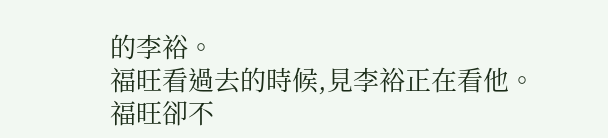的李裕。
福旺看過去的時候,見李裕正在看他。
福旺卻不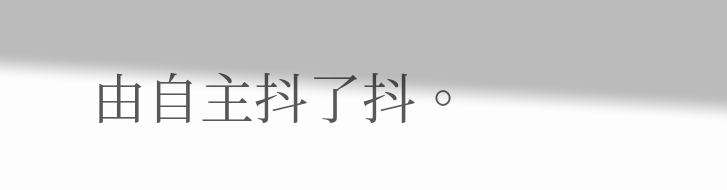由自主抖了抖。